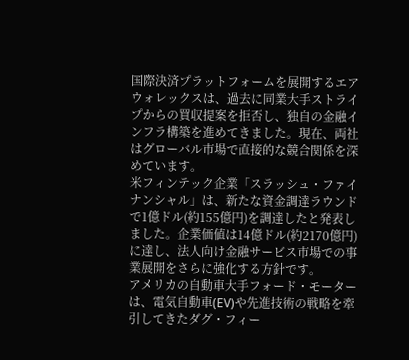国際決済プラットフォームを展開するエアウォレックスは、過去に同業大手ストライプからの買収提案を拒否し、独自の金融インフラ構築を進めてきました。現在、両社はグローバル市場で直接的な競合関係を深めています。
米フィンテック企業「スラッシュ・ファイナンシャル」は、新たな資金調達ラウンドで1億ドル(約155億円)を調達したと発表しました。企業価値は14億ドル(約2170億円)に達し、法人向け金融サービス市場での事業展開をさらに強化する方針です。
アメリカの自動車大手フォード・モーターは、電気自動車(EV)や先進技術の戦略を牽引してきたダグ・フィー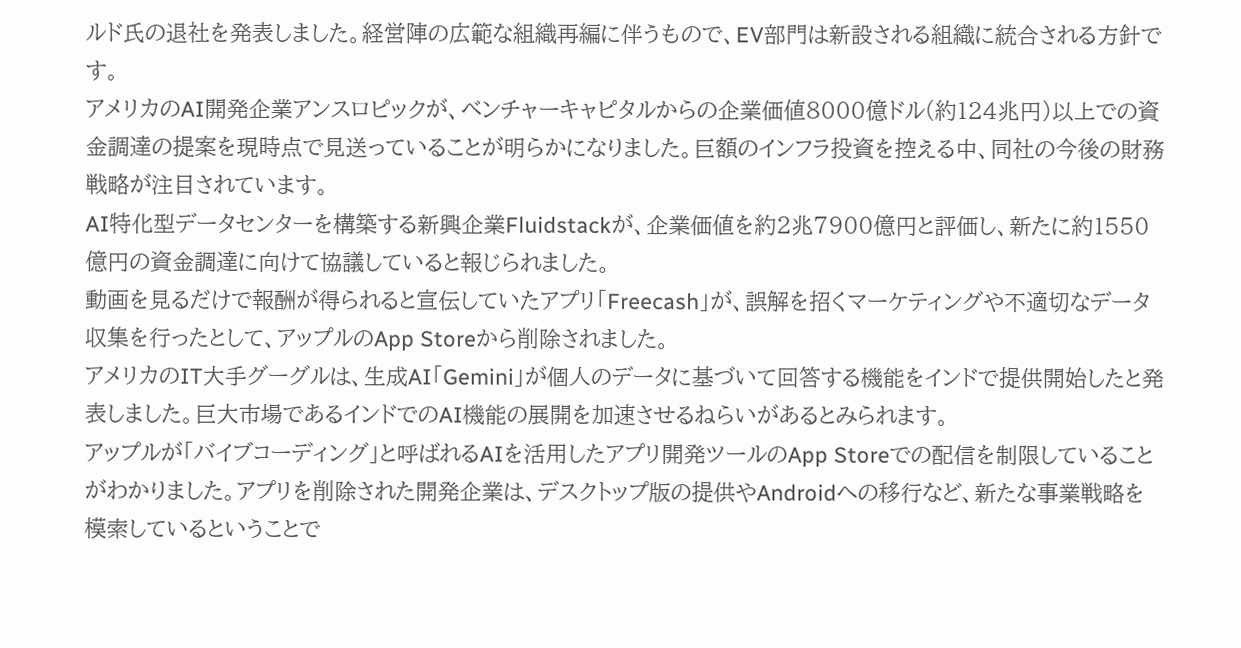ルド氏の退社を発表しました。経営陣の広範な組織再編に伴うもので、EV部門は新設される組織に統合される方針です。
アメリカのAI開発企業アンスロピックが、ベンチャーキャピタルからの企業価値8000億ドル(約124兆円)以上での資金調達の提案を現時点で見送っていることが明らかになりました。巨額のインフラ投資を控える中、同社の今後の財務戦略が注目されています。
AI特化型データセンターを構築する新興企業Fluidstackが、企業価値を約2兆7900億円と評価し、新たに約1550億円の資金調達に向けて協議していると報じられました。
動画を見るだけで報酬が得られると宣伝していたアプリ「Freecash」が、誤解を招くマーケティングや不適切なデータ収集を行ったとして、アップルのApp Storeから削除されました。
アメリカのIT大手グーグルは、生成AI「Gemini」が個人のデータに基づいて回答する機能をインドで提供開始したと発表しました。巨大市場であるインドでのAI機能の展開を加速させるねらいがあるとみられます。
アップルが「バイブコーディング」と呼ばれるAIを活用したアプリ開発ツールのApp Storeでの配信を制限していることがわかりました。アプリを削除された開発企業は、デスクトップ版の提供やAndroidへの移行など、新たな事業戦略を模索しているということで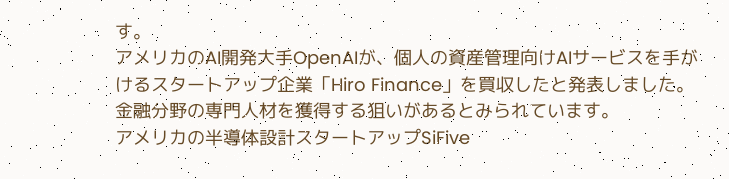す。
アメリカのAI開発大手OpenAIが、個人の資産管理向けAIサービスを手がけるスタートアップ企業「Hiro Finance」を買収したと発表しました。金融分野の専門人材を獲得する狙いがあるとみられています。
アメリカの半導体設計スタートアップSiFive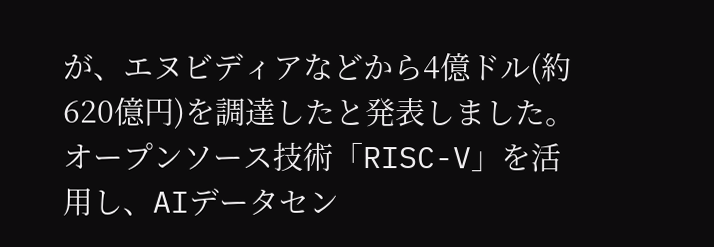が、エヌビディアなどから4億ドル(約620億円)を調達したと発表しました。オープンソース技術「RISC-V」を活用し、AIデータセン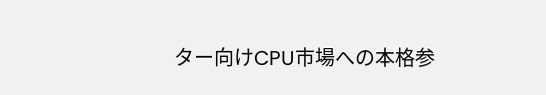ター向けCPU市場への本格参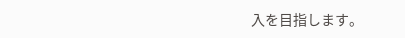入を目指します。